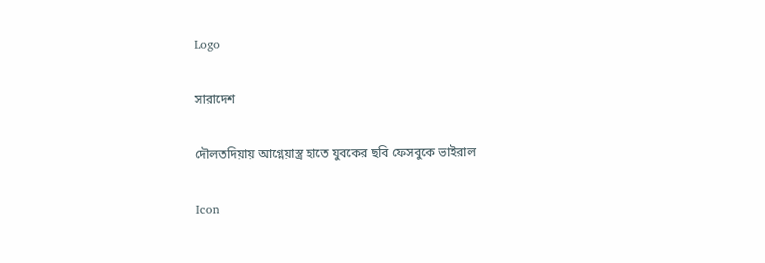Logo

সারাদেশ

দৌলতদিয়ায় আগ্নেয়াস্ত্র হাতে যুবকের ছবি ফেসবুকে ভাইরাল

Icon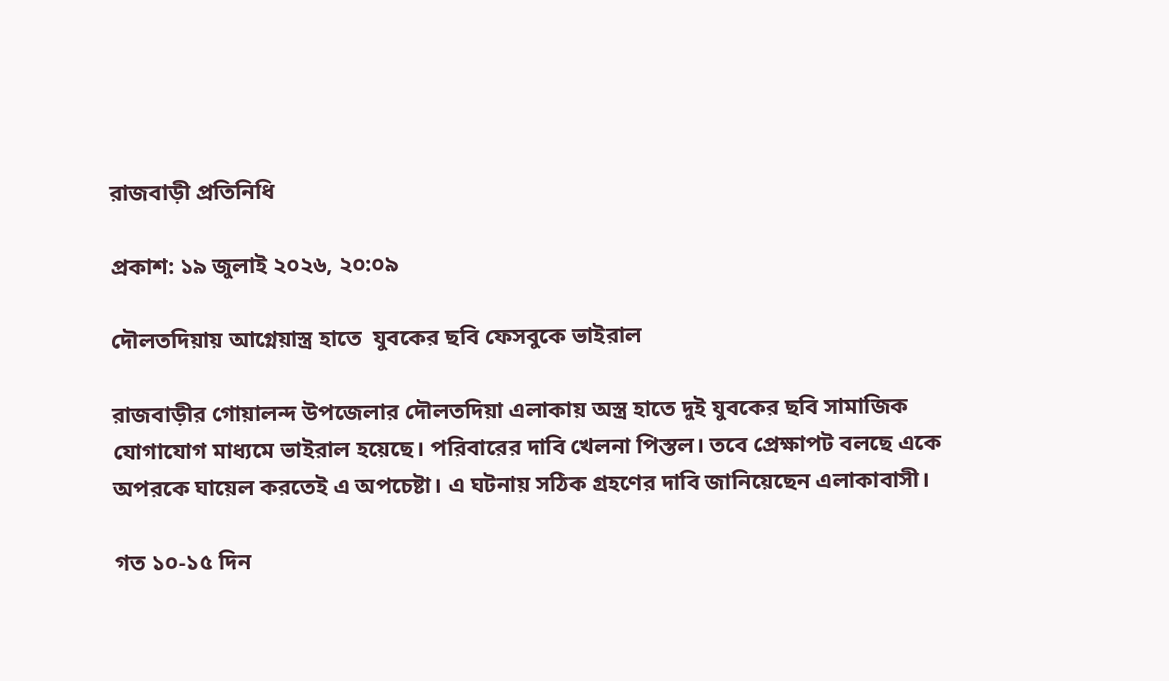রাজবাড়ী প্রতিনিধি

প্রকাশ: ১৯ জুলাই ২০২৬, ২০:০৯

দৌলতদিয়ায় আগ্নেয়াস্ত্র হাতে  যুবকের ছবি ফেসবুকে ভাইরাল

রাজবাড়ীর গোয়ালন্দ উপজেলার দৌলতদিয়া এলাকায় অস্ত্র হাতে দুই যুবকের ছবি সামাজিক যোগাযোগ মাধ্যমে ভাইরাল হয়েছে। পরিবারের দাবি খেলনা পিস্তল। তবে প্রেক্ষাপট বলছে একে অপরকে ঘায়েল করতেই এ অপচেষ্টা। এ ঘটনায় সঠিক গ্রহণের দাবি জানিয়েছেন এলাকাবাসী।

গত ১০-১৫ দিন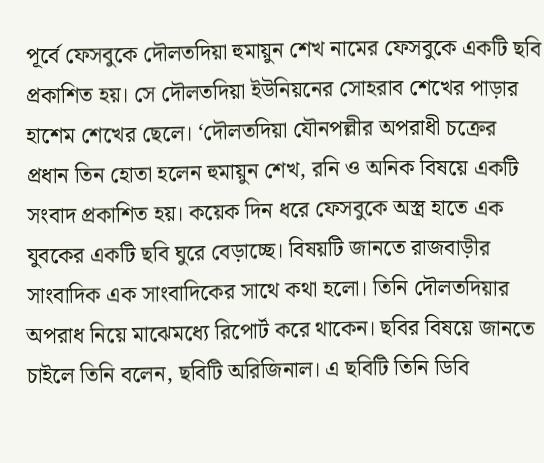পূর্বে ফেসবুকে দৌলতদিয়া হুমায়ুন শেখ নামের ফেসবুকে একটি ছবি প্রকাশিত হয়। সে দৌলতদিয়া ইউনিয়নের সোহরাব শেখের পাড়ার হাশেম শেখের ছেলে। ‘দৌলতদিয়া যৌনপল্লীর অপরাধী চক্রের প্রধান তিন হোতা হলেন হুমায়ুন শেখ, রনি ও অনিক বিষয়ে একটি সংবাদ প্রকাশিত হয়। কয়েক দিন ধরে ফেসবুকে অস্ত্র হাতে এক যুবকের একটি ছবি ঘুরে বেড়াচ্ছে। বিষয়টি জানতে রাজবাড়ীর সাংবাদিক এক সাংবাদিকের সাথে কথা হলো। তিনি দৌলতদিয়ার অপরাধ নিয়ে মাঝেমধ্যে রিপোর্ট করে থাকেন। ছবির বিষয়ে জানতে চাইলে তিনি বলেন, ছবিটি অরিজিনাল। এ ছবিটি তিনি ডিবি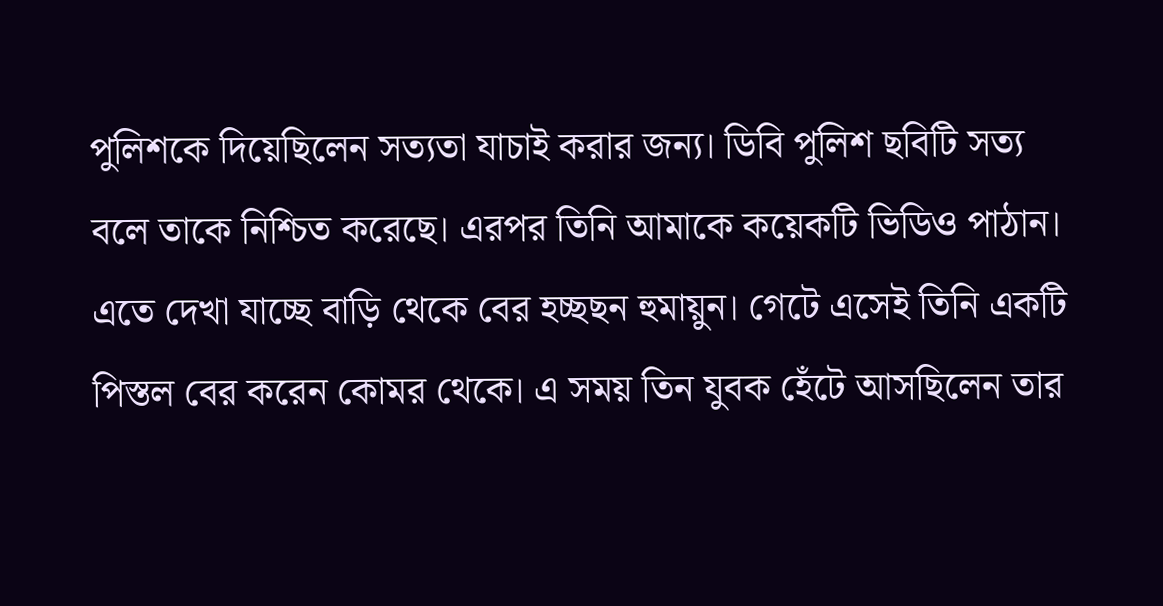পুলিশকে দিয়েছিলেন সত্যতা যাচাই করার জন্য। ডিবি পুলিশ ছবিটি সত্য বলে তাকে নিশ্চিত করেছে। এরপর তিনি আমাকে কয়েকটি ভিডিও পাঠান। এতে দেখা যাচ্ছে বাড়ি থেকে বের হচ্ছছন হুমায়ুন। গেটে এসেই তিনি একটি পিস্তল বের করেন কোমর থেকে। এ সময় তিন যুবক হেঁটে আসছিলেন তার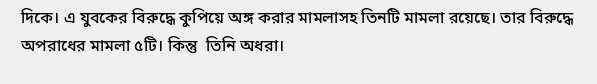দিকে। এ যুবকের বিরুদ্ধে কুপিয়ে অঙ্গ করার মামলাসহ তিনটি মামলা রয়েছে। তার বিরুদ্ধে অপরাধের মামলা ৫টি। কিন্তু  তিনি অধরা।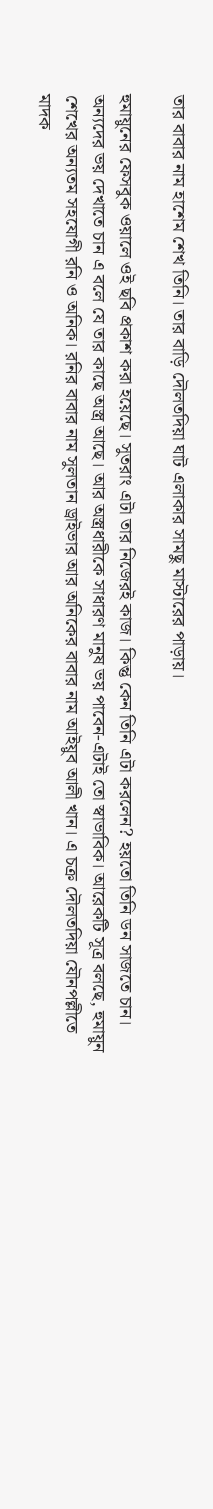তার বাবার নাম হাশেম শেখ তিনি। তার বাড়ি দৌলতদিয়া ঘাট এলাকার সামছু মাস্টারের পাড়ায়।

হুমায়ুনের ফেসবুক ওয়ালে ওই ছবি প্রকাশ করা হয়েছে। সুতরাং এটা তার নিজেরই কাজ। কিন্তু কেন তিনি এটা করলেন? হয়তো তিনি ডন সাজতে চান। অন্যদের ভয় দেখাতে চান এ বলে যে তার কাছে অস্ত্র আছে। আর অস্ত্রধারীকে সাধারণ মানুষ ভয় পাবেন-এটাই তো স্বাভাবিক। আরেকটি সূত্র বলছে, হুমায়ুন শেখের অন্যতম সহযোগী রনি ও অনিক। রনির বাবার নাম সুলতান ড্রাইভার আর অনিকের বাবার নাম আইয়ুব আলী খান। এ চক্র দৌলতদিয়া যৌনপল্লীতে মাদক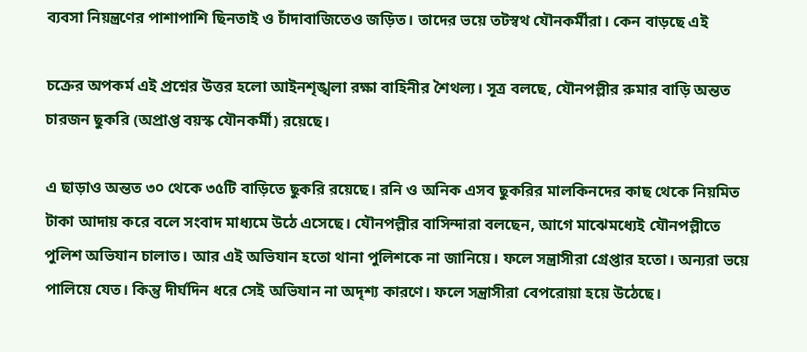ব্যবসা নিয়ন্ত্রণের পাশাপাশি ছিনতাই ও চাঁদাবাজিতেও জড়িত। তাদের ভয়ে তটস্বথ যৌনকর্মীরা। কেন বাড়ছে এই

চক্রের অপকর্ম এই প্রশ্নের উত্তর হলো আইনশৃঙ্খলা রক্ষা বাহিনীর শৈথল্য। সূত্র বলছে, যৌনপল্লীর রুমার বাড়ি অন্তত চারজন ছুকরি (অপ্রাপ্ত বয়স্ক যৌনকর্মী) রয়েছে।

এ ছাড়াও অন্তত ৩০ থেকে ৩৫টি বাড়িতে ছুকরি রয়েছে। রনি ও অনিক এসব ছুকরির মালকিনদের কাছ থেকে নিয়মিত টাকা আদায় করে বলে সংবাদ মাধ্যমে উঠে এসেছে। যৌনপল্লীর বাসিন্দারা বলছেন, আগে মাঝেমধ্যেই যৌনপল্লীতে পুলিশ অভিযান চালাত। আর এই অভিযান হতো থানা পুলিশকে না জানিয়ে। ফলে সন্ত্রাসীরা গ্রেপ্তার হতো। অন্যরা ভয়ে পালিয়ে যেত। কিন্তু দীর্ঘদিন ধরে সেই অভিযান না অদৃশ্য কারণে। ফলে সন্ত্রাসীরা বেপরোয়া হয়ে উঠেছে।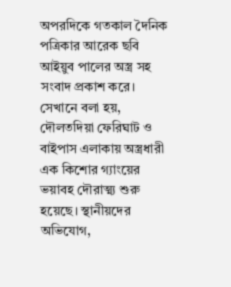অপরদিকে গতকাল দৈনিক পত্রিকার আরেক ছবি আইয়ুব পালের অস্ত্র সহ সংবাদ প্রকাশ করে। সেখানে বলা হয়, দৌলতদিয়া ফেরিঘাট ও বাইপাস এলাকায় অস্ত্রধারী এক কিশোর গ্যাংয়ের ভয়াবহ দৌরাত্ম্য শুরু হয়েছে। স্থানীয়দের অভিযোগ,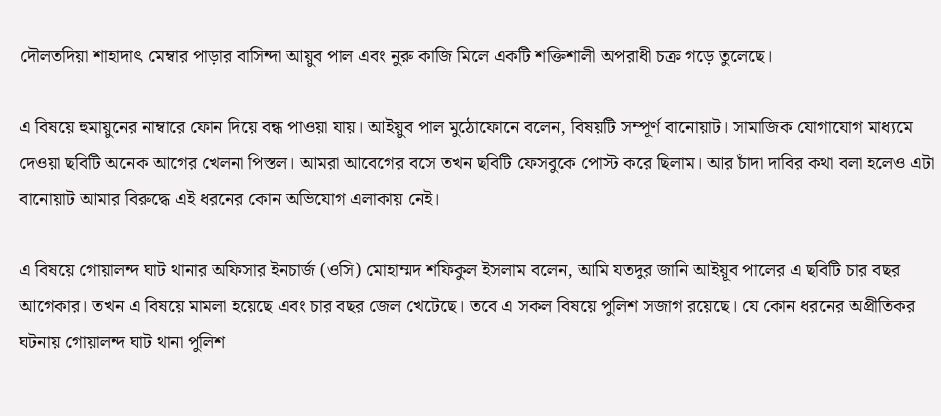দৌলতদিয়া শাহাদাৎ মেম্বার পাড়ার বাসিন্দা আয়ুব পাল এবং নুরু কাজি মিলে একটি শক্তিশালী অপরাধী চক্র গড়ে তুলেছে।

এ বিষয়ে হুমায়ুনের নাম্বারে ফোন দিয়ে বন্ধ পাওয়া যায়। আইয়ুব পাল মুঠোফোনে বলেন, বিষয়টি সম্পূর্ণ বানোয়াট। সামাজিক যোগাযোগ মাধ্যমে দেওয়া ছবিটি অনেক আগের খেলনা পিস্তল। আমরা আবেগের বসে তখন ছবিটি ফেসবুকে পোস্ট করে ছিলাম। আর চাঁদা দাবির কথা বলা হলেও এটা বানোয়াট আমার বিরুদ্ধে এই ধরনের কোন অভিযোগ এলাকায় নেই।

এ বিষয়ে গোয়ালন্দ ঘাট থানার অফিসার ইনচার্জ (ওসি) মোহাম্মদ শফিকুল ইসলাম বলেন, আমি যতদুর জানি আইয়ূব পালের এ ছবিটি চার বছর আগেকার। তখন এ বিষয়ে মামলা হয়েছে এবং চার বছর জেল খেটেছে। তবে এ সকল বিষয়ে পুলিশ সজাগ রয়েছে। যে কোন ধরনের অপ্রীতিকর ঘটনায় গোয়ালন্দ ঘাট থানা পুলিশ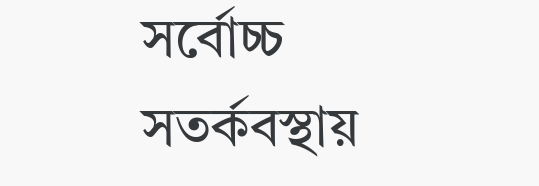সর্বোচ্চ সতর্কবস্থায়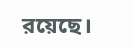রয়েছে।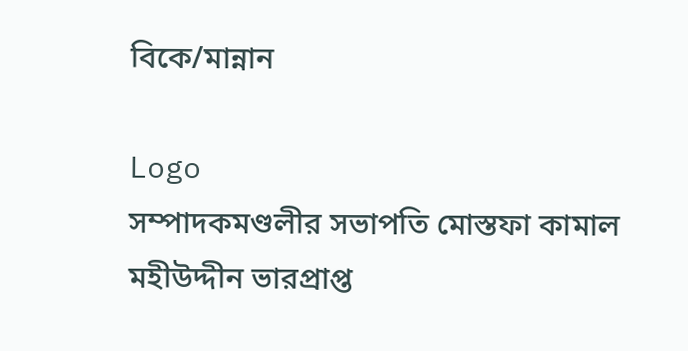বিকে/মান্নান

Logo
সম্পাদকমণ্ডলীর সভাপতি মোস্তফা কামাল মহীউদ্দীন ভারপ্রাপ্ত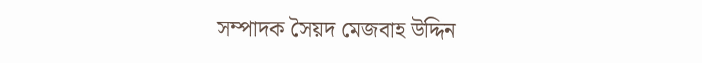সম্পাদক সৈয়দ মেজবাহ উদ্দিন